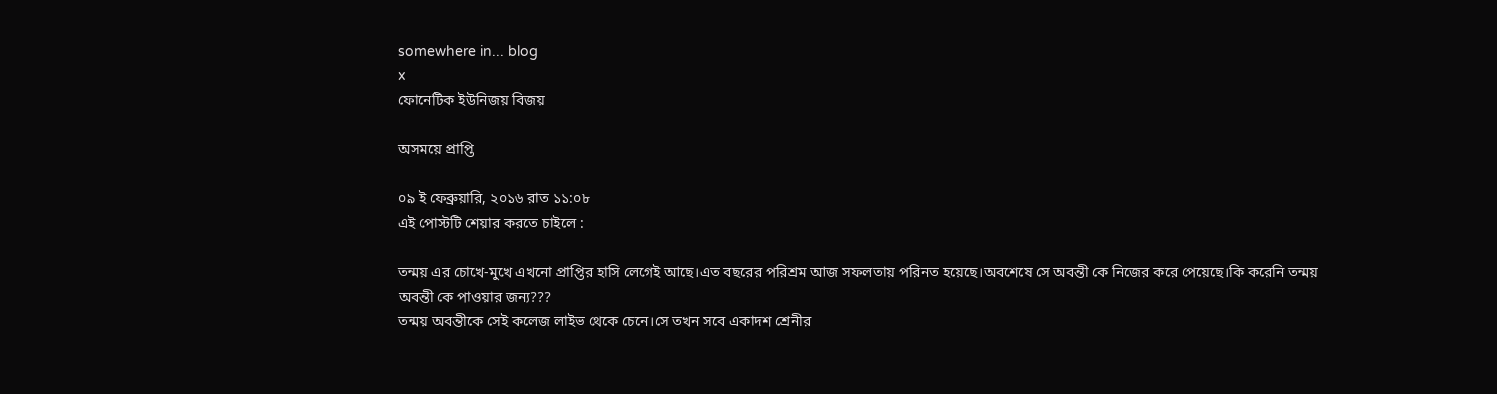somewhere in... blog
x
ফোনেটিক ইউনিজয় বিজয়

অসময়ে প্রাপ্তি

০৯ ই ফেব্রুয়ারি, ২০১৬ রাত ১১:০৮
এই পোস্টটি শেয়ার করতে চাইলে :

তন্ময় এর চোখে-মুখে এখনো প্রাপ্তির হাসি লেগেই আছে।এত বছরের পরিশ্রম আজ সফলতায় পরিনত হয়েছে।অবশেষে সে অবন্তী কে নিজের করে পেয়েছে।কি করেনি তন্ময় অবন্তী কে পাওয়ার জন্য???
তন্ময় অবন্তীকে সেই কলেজ লাইভ থেকে চেনে।সে তখন সবে একাদশ শ্রেনীর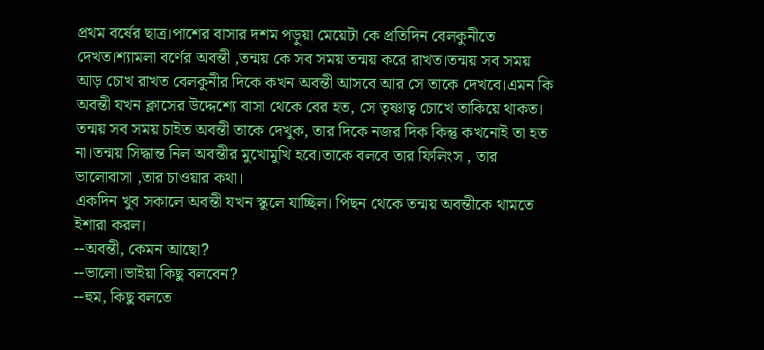প্রথম বর্ষের ছাত্র।পাশের বাসার দশম পড়ুয়া মেয়েটা কে প্রতিদিন বেলকুনীতে দেখত।শ্যামলা বর্ণের অবন্তী ,তন্ময় কে সব সময় তন্ময় করে রাখত।তন্ময় সব সময় আড় চোখ রাখত বেলকুনীর দিকে কখন অবন্তী আসবে আর সে তাকে দেখবে।এমন কি অবন্তী যখন ক্লাসের উদ্দেশ্যে বাসা থেকে বের হত, সে তৃষ্ণাত্ব চোখে তাকিয়ে থাকত। তন্ময় সব সময় চাইত অবন্তী তাকে দেখুক, তার দিকে নজর দিক কিন্তু কখনোই তা হত না।তন্ময় সিদ্ধান্ত নিল অবন্তীর মুখোমুখি হবে।তাকে বলবে তার ফিলিংস , তার ভালোবাসা ,তার চাওয়ার কথা।
একদিন খুব সকালে অবন্তী যখন স্কুলে যাচ্ছিল। পিছন থেকে তন্ময় অবন্তীকে থামতে ইশারা করল।
--অবন্তী, কেমন আছো?
--ভালো।ভাইয়া কিছু বলবেন?
--হুম, কিছু বলতে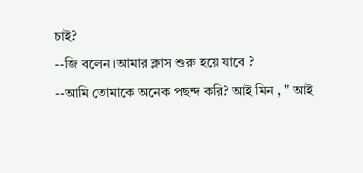চাই?
--জি বলেন।আমার ক্লাস শুরু হয়ে যাবে ?
--আমি তোমাকে অনেক পছন্দ করি? আই মিন , " আই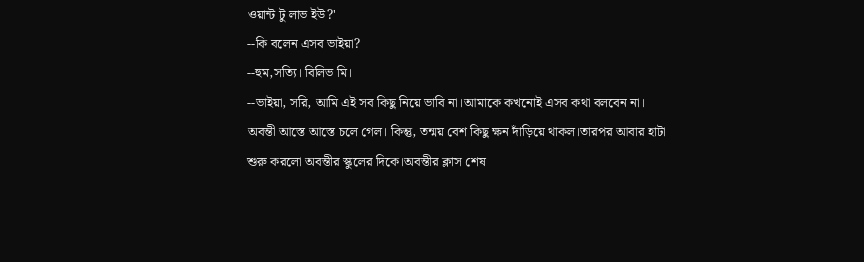ওয়ান্ট টু লাভ ইউ?'
--কি বলেন এসব ভাইয়া?
--হুম,সত্যি। বিলিভ মি।
--ভাইয়া, সরি, আমি এই সব কিছু নিয়ে ভাবি না।আমাকে কখনোই এসব কথা বলবেন না।
অবন্তী আস্তে আস্তে চলে গেল। কিন্তু, তন্ময় বেশ কিছু ক্ষন দাঁড়িয়ে থাকল।তারপর আবার হাটা শুরু করলো অবন্তীর স্কুলের দিকে।অবন্তীর ক্লাস শেষ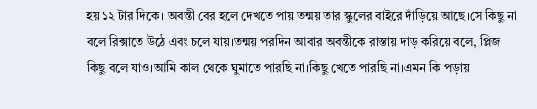হয় ১২ টার দিকে। অবন্তী বের হলে দেখতে পায় তন্ময় তার স্কুলের বাইরে দাঁড়িয়ে আছে।সে কিছু না বলে রিক্সাতে উঠে এবং চলে যায়।তন্ময় পরদিন আবার অবন্তীকে রাস্তায় দাড় করিয়ে বলে, প্লিজ কিছু বলে যাও।আমি কাল থেকে ঘুমাতে পারছি না।কিছু খেতে পারছি না।এমন কি পড়ায়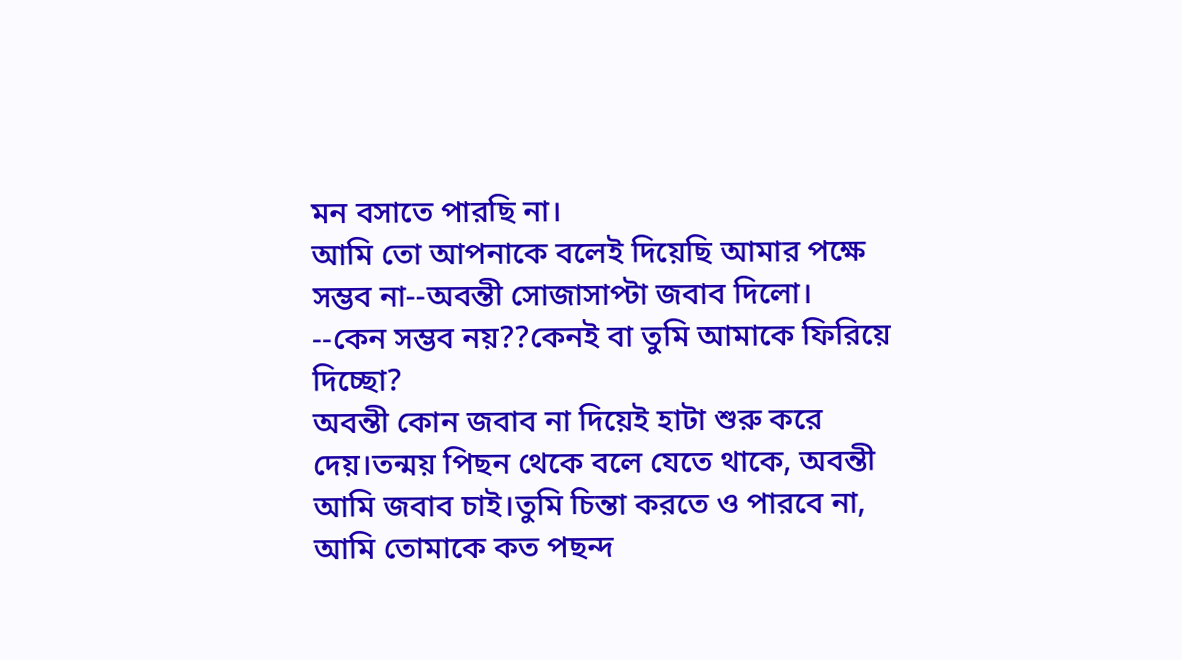মন বসাতে পারছি না।
আমি তো আপনাকে বলেই দিয়েছি আমার পক্ষে সম্ভব না--অবন্তী সোজাসাপ্টা জবাব দিলো।
--কেন সম্ভব নয়??কেনই বা তুমি আমাকে ফিরিয়ে দিচ্ছো?
অবন্তী কোন জবাব না দিয়েই হাটা শুরু করে দেয়।তন্ময় পিছন থেকে বলে যেতে থাকে, অবন্তী আমি জবাব চাই।তুমি চিন্তা করতে ও পারবে না, আমি তোমাকে কত পছন্দ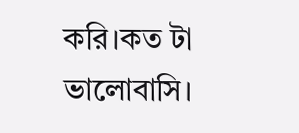করি।কত টা ভালোবাসি।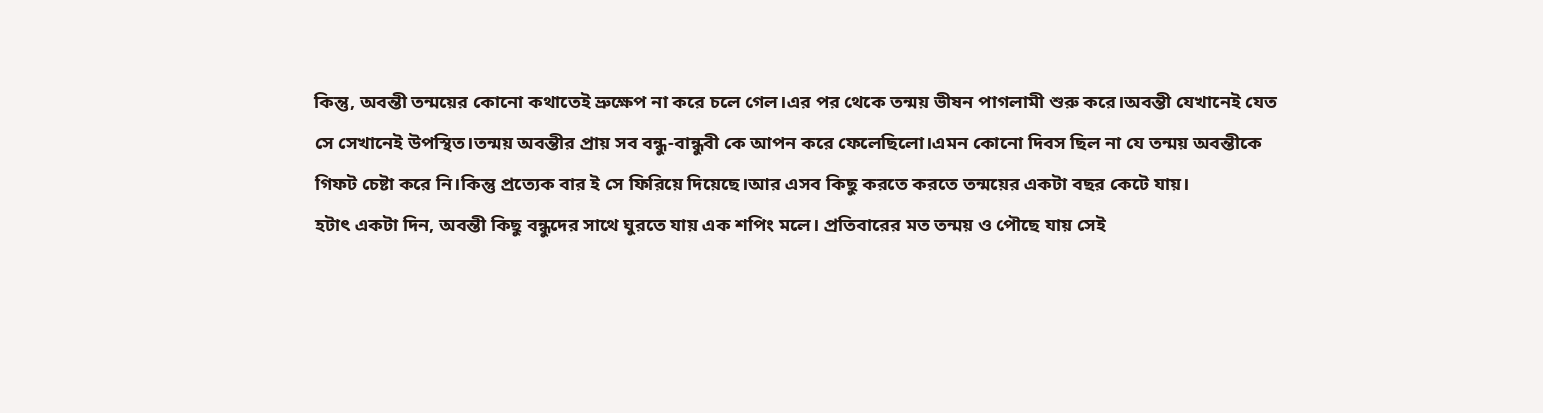কিন্তু, অবন্তী তন্ময়ের কোনো কথাতেই ভ্রুক্ষেপ না করে চলে গেল।এর পর থেকে তন্ময় ভীষন পাগলামী শুরু করে।অবন্তী যেখানেই যেত সে সেখানেই উপস্থিত।তন্ময় অবন্তীর প্রায় সব বন্ধু-বান্ধুবী কে আপন করে ফেলেছিলো।এমন কোনো দিবস ছিল না যে তন্ময় অবন্তীকে গিফট চেষ্টা করে নি।কিন্তু প্রত্যেক বার ই সে ফিরিয়ে দিয়েছে।আর এসব কিছু করতে করতে তন্ময়ের একটা বছর কেটে যায়।
হটাৎ একটা দিন, অবন্তী কিছু বন্ধুদের সাথে ঘুরতে যায় এক শপিং মলে। প্রতিবারের মত তন্ময় ও পৌছে যায় সেই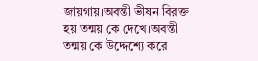জায়গায়।অবন্তী ভীষন বিরক্ত হয় তন্ময় কে দেখে।অবন্তী তন্ময় কে উদ্দেশ্যে করে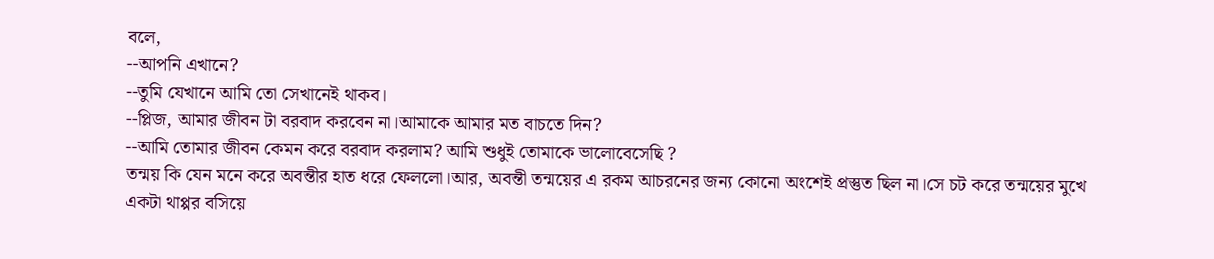বলে,
--আপনি এখানে?
--তুমি যেখানে আমি তো সেখানেই থাকব।
--প্লিজ, আমার জীবন টা বরবাদ করবেন না।আমাকে আমার মত বাচতে দিন?
--আমি তোমার জীবন কেমন করে বরবাদ করলাম? আমি শুধুই তোমাকে ভালোবেসেছি ?
তন্ময় কি যেন মনে করে অবন্তীর হাত ধরে ফেললো।আর, অবন্তী তন্ময়ের এ রকম আচরনের জন্য কোনো অংশেই প্রস্তুত ছিল না।সে চট করে তন্ময়ের মুখে একটা থাপ্পর বসিয়ে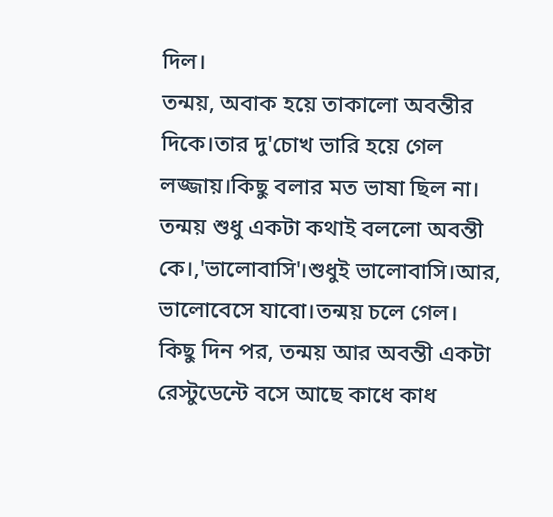দিল।
তন্ময়, অবাক হয়ে তাকালো অবন্তীর দিকে।তার দু'চোখ ভারি হয়ে গেল লজ্জায়।কিছু বলার মত ভাষা ছিল না।
তন্ময় শুধু একটা কথাই বললো অবন্তী কে।,'ভালোবাসি'।শুধুই ভালোবাসি।আর, ভালোবেসে যাবো।তন্ময় চলে গেল।
কিছু দিন পর, তন্ময় আর অবন্তী একটা রেস্টুডেন্টে বসে আছে কাধে কাধ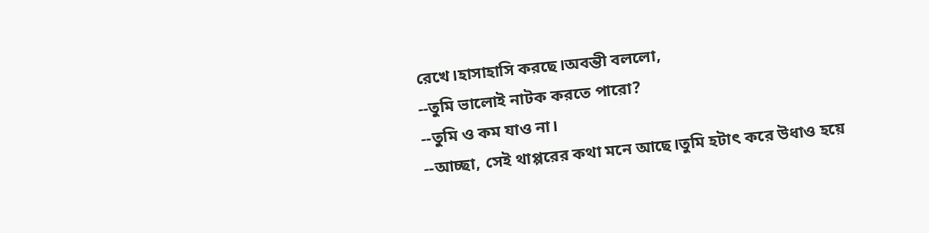রেখে।হাসাহাসি করছে।অবন্তী বললো,
--তুমি ভালোই নাটক করতে পারো?
--তুমি ও কম যাও না।
--আচ্ছা, সেই থাপ্পরের কথা মনে আছে।তুমি হটাৎ করে উধাও হয়ে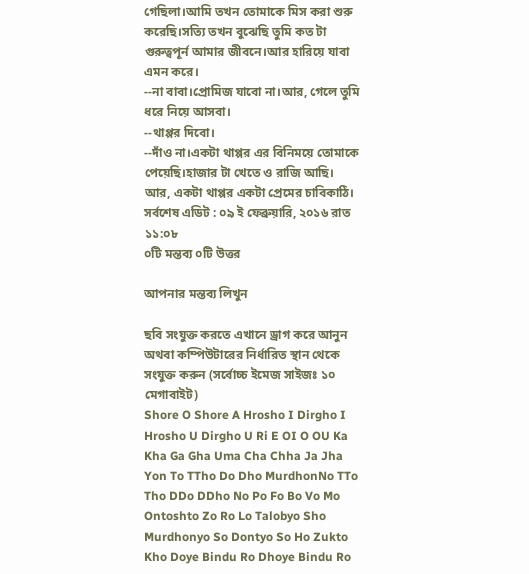গেছিলা।আমি তখন তোমাকে মিস করা শুরু করেছি।সত্যি তখন বুঝেছি তুমি কত টা গুরুত্বপূর্ন আমার জীবনে।আর হারিয়ে যাবা এমন করে।
--না বাবা।প্রোমিজ যাবো না।আর, গেলে তুমি ধরে নিয়ে আসবা।
--থাপ্পর দিবো।
--দাঁও না।একটা থাপ্পর এর বিনিময়ে তোমাকে পেয়েছি।হাজার টা খেতে ও রাজি আছি।
আর, একটা থাপ্পর একটা প্রেমের চাবিকাঠি।
সর্বশেষ এডিট : ০৯ ই ফেব্রুয়ারি, ২০১৬ রাত ১১:০৮
০টি মন্তব্য ০টি উত্তর

আপনার মন্তব্য লিখুন

ছবি সংযুক্ত করতে এখানে ড্রাগ করে আনুন অথবা কম্পিউটারের নির্ধারিত স্থান থেকে সংযুক্ত করুন (সর্বোচ্চ ইমেজ সাইজঃ ১০ মেগাবাইট)
Shore O Shore A Hrosho I Dirgho I Hrosho U Dirgho U Ri E OI O OU Ka Kha Ga Gha Uma Cha Chha Ja Jha Yon To TTho Do Dho MurdhonNo TTo Tho DDo DDho No Po Fo Bo Vo Mo Ontoshto Zo Ro Lo Talobyo Sho Murdhonyo So Dontyo So Ho Zukto Kho Doye Bindu Ro Dhoye Bindu Ro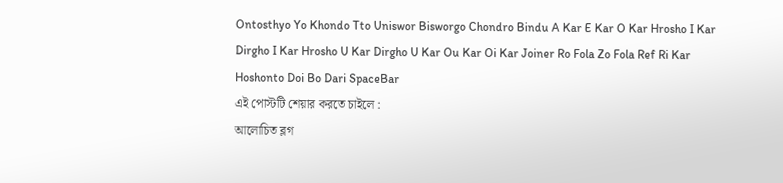Ontosthyo Yo Khondo Tto Uniswor Bisworgo Chondro Bindu A Kar E Kar O Kar Hrosho I Kar Dirgho I Kar Hrosho U Kar Dirgho U Kar Ou Kar Oi Kar Joiner Ro Fola Zo Fola Ref Ri Kar Hoshonto Doi Bo Dari SpaceBar
এই পোস্টটি শেয়ার করতে চাইলে :
আলোচিত ব্লগ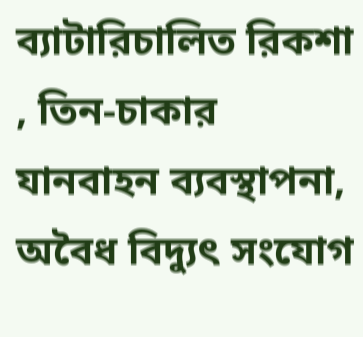ব্যাটারিচালিত রিকশা , তিন-চাকার যানবাহন ব্যবস্থাপনা, অবৈধ বিদ্যুৎ সংযোগ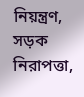নিয়ন্ত্রণ, সড়ক নিরাপত্তা,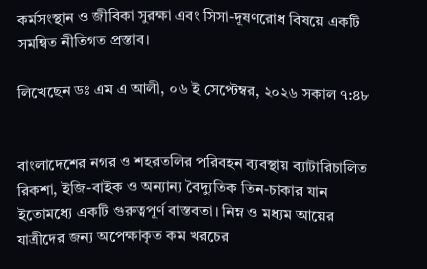কর্মসংস্থান ও জীবিকা সুরক্ষা এবং সিসা-দূষণরোধ বিষয়ে একটি সমন্বিত নীতিগত প্রস্তাব।

লিখেছেন ডঃ এম এ আলী, ০৬ ই সেপ্টেম্বর, ২০২৬ সকাল ৭:৪৮


বাংলাদেশের নগর ও শহরতলির পরিবহন ব্যবস্থায় ব্যাটারিচালিত রিকশা, ইজি-বাইক ও অন্যান্য বৈদ্যুতিক তিন-চাকার যান ইতোমধ্যে একটি গুরুত্বপূর্ণ বাস্তবতা। নিম্ন ও মধ্যম আয়ের যাত্রীদের জন্য অপেক্ষাকৃত কম খরচের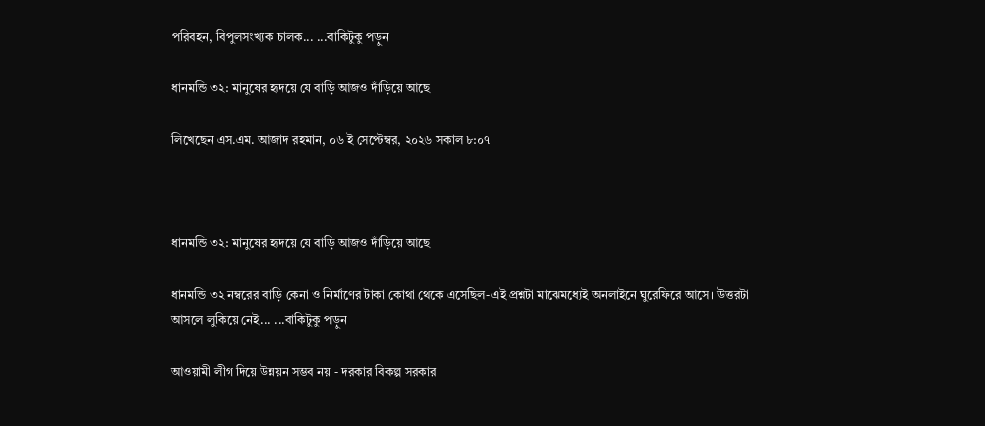পরিবহন, বিপুলসংখ্যক চালক... ...বাকিটুকু পড়ুন

ধানমন্ডি ৩২: মানুষের হৃদয়ে যে বাড়ি আজও দাঁড়িয়ে আছে

লিখেছেন এস.এম. আজাদ রহমান, ০৬ ই সেপ্টেম্বর, ২০২৬ সকাল ৮:০৭



ধানমন্ডি ৩২: মানুষের হৃদয়ে যে বাড়ি আজও দাঁড়িয়ে আছে

ধানমন্ডি ৩২ নম্বরের বাড়ি কেনা ও নির্মাণের টাকা কোথা থেকে এসেছিল-এই প্রশ্নটা মাঝেমধ্যেই অনলাইনে ঘুরেফিরে আসে। উত্তরটা আসলে লুকিয়ে নেই... ...বাকিটুকু পড়ুন

আওয়ামী লীগ দিয়ে উন্নয়ন সম্ভব নয় - দরকার বিকল্প সরকার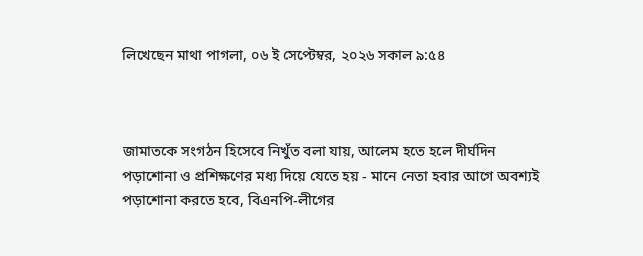লিখেছেন মাথা পাগলা, ০৬ ই সেপ্টেম্বর, ২০২৬ সকাল ৯:৫৪



জামাতকে সংগঠন হিসেবে নিখুঁত বলা যায়, আলেম হতে হলে দীর্ঘদিন পড়াশোনা ও প্রশিক্ষণের মধ্য দিয়ে যেতে হয় - মানে নেতা হবার আগে অবশ্যই পড়াশোনা করতে হবে, বিএনপি-লীগের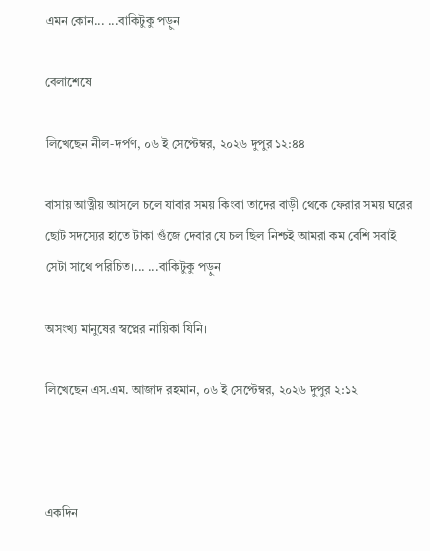এমন কোন... ...বাকিটুকু পড়ুন

বেলাশেষে

লিখেছেন নীল-দর্পণ, ০৬ ই সেপ্টেম্বর, ২০২৬ দুপুর ১২:৪৪

বাসায় আত্নীয় আসলে চলে যাবার সময় কিংবা তাদের বাড়ী থেকে ফেরার সময় ঘরের ছোট সদস্যের হাতে টাকা গুঁজে দেবার যে চল ছিল নিশ্চই আমরা কম বেশি সবাই সেটা সাথে পরিচিত।... ...বাকিটুকু পড়ুন

অসংখ্য মানুষের স্বপ্নের নায়িকা যিনি।

লিখেছেন এস.এম. আজাদ রহমান, ০৬ ই সেপ্টেম্বর, ২০২৬ দুপুর ২:১২



একদিন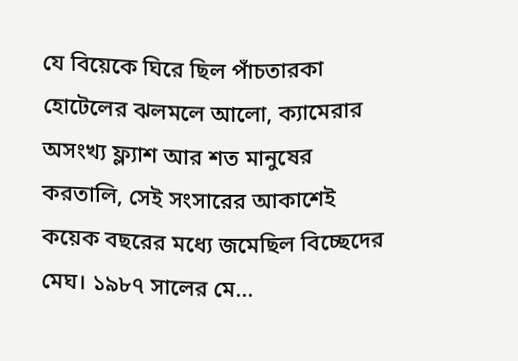যে বিয়েকে ঘিরে ছিল পাঁচতারকা হোটেলের ঝলমলে আলো, ক্যামেরার অসংখ্য ফ্ল্যাশ আর শত মানুষের করতালি, সেই সংসারের আকাশেই কয়েক বছরের মধ্যে জমেছিল বিচ্ছেদের মেঘ। ১৯৮৭ সালের মে...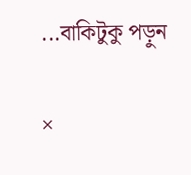...বাকিটুকু পড়ুন

×